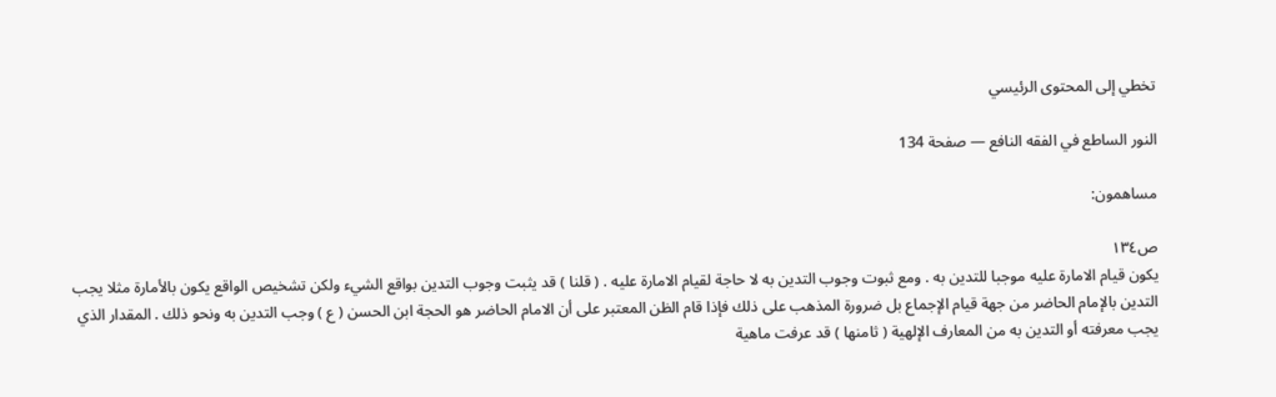تخطي إلى المحتوى الرئيسي

النور الساطع في الفقه النافع — صفحة 134

مساهمون:

ص١٣٤
يكون قيام الامارة عليه موجبا للتدين به . ومع ثبوت وجوب التدين به لا حاجة لقيام الامارة عليه . ( قلنا ) قد يثبت وجوب التدين بواقع الشيء ولكن تشخيص الواقع يكون بالأمارة مثلا يجب التدين بالإمام الحاضر من جهة قيام الإجماع بل ضرورة المذهب على ذلك فإذا قام الظن المعتبر على أن الامام الحاضر هو الحجة ابن الحسن ( ع ) وجب التدين به ونحو ذلك . المقدار الذي يجب معرفته أو التدين به من المعارف الإلهية ( ثامنها ) قد عرفت ماهية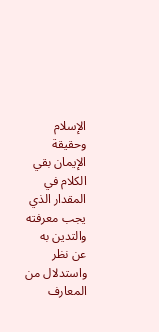الإسلام وحقيقة الإيمان بقي الكلام في المقدار الذي يجب معرفته والتدين به عن نظر واستدلال من المعارف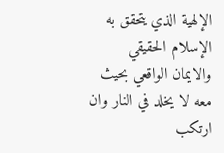الإلهية الذي يتحقق به الإسلام الحقيقي والايمان الواقعي بحيث معه لا يخلد في النار وان ارتكب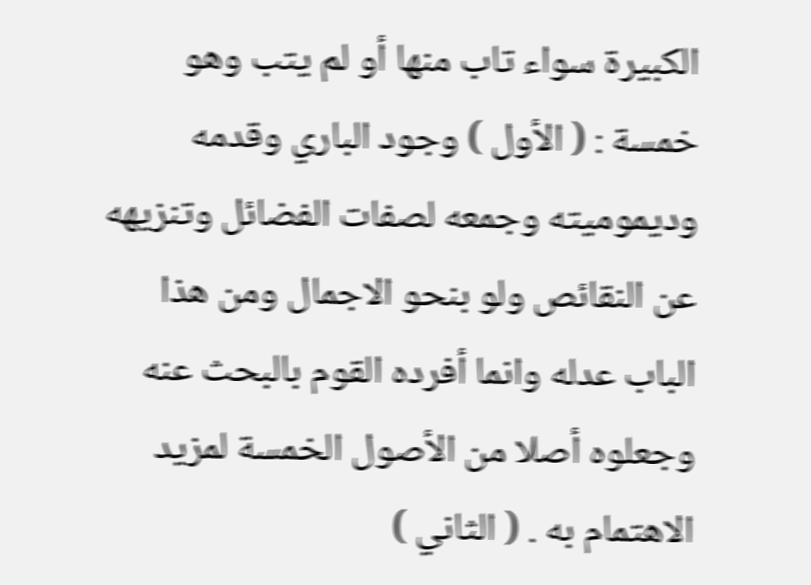الكبيرة سواء تاب منها أو لم يتب وهو خمسة : ( الأول ) وجود الباري وقدمه وديموميته وجمعه لصفات الفضائل وتنزيهه عن النقائص ولو بنحو الاجمال ومن هذا الباب عدله وانما أفرده القوم بالبحث عنه وجعلوه أصلا من الأصول الخمسة لمزيد الاهتمام به . ( الثاني )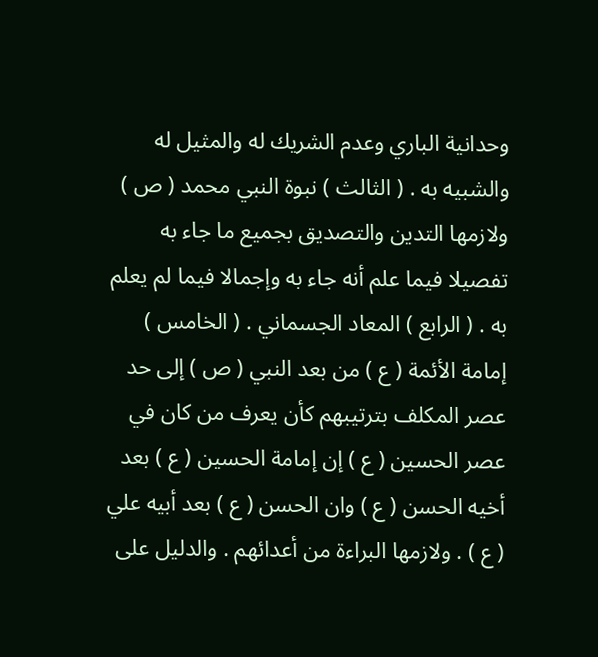وحدانية الباري وعدم الشريك له والمثيل له والشبيه به . ( الثالث ) نبوة النبي محمد ( ص ) ولازمها التدين والتصديق بجميع ما جاء به تفصيلا فيما علم أنه جاء به وإجمالا فيما لم يعلم به . ( الرابع ) المعاد الجسماني . ( الخامس ) إمامة الأئمة ( ع ) من بعد النبي ( ص ) إلى حد عصر المكلف بترتيبهم كأن يعرف من كان في عصر الحسين ( ع ) إن إمامة الحسين ( ع ) بعد أخيه الحسن ( ع ) وان الحسن ( ع ) بعد أبيه علي ( ع ) . ولازمها البراءة من أعدائهم . والدليل على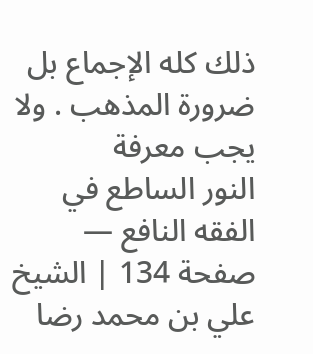ذلك كله الإجماع بل ضرورة المذهب . ولا يجب معرفة
النور الساطع في الفقه النافع — صفحة 134 | الشيخ علي بن محمد رضا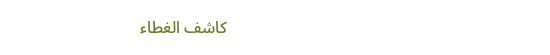كاشف الغطاء